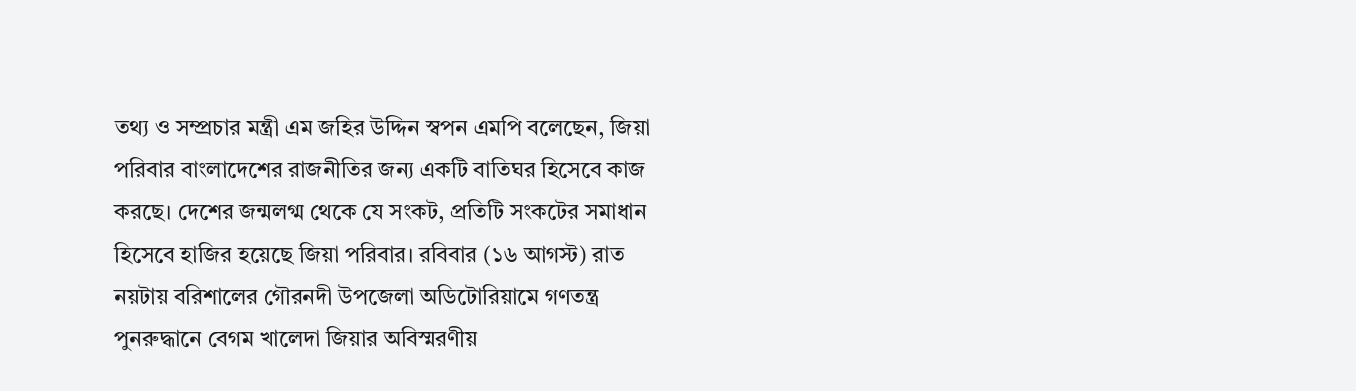তথ্য ও সম্প্রচার মন্ত্রী এম জহির উদ্দিন স্বপন এমপি বলেছেন, জিয়া পরিবার বাংলাদেশের রাজনীতির জন্য একটি বাতিঘর হিসেবে কাজ করছে। দেশের জন্মলগ্ম থেকে যে সংকট, প্রতিটি সংকটের সমাধান হিসেবে হাজির হয়েছে জিয়া পরিবার। রবিবার (১৬ আগস্ট) রাত নয়টায় বরিশালের গৌরনদী উপজেলা অডিটোরিয়ামে গণতন্ত্র পুনরুদ্ধানে বেগম খালেদা জিয়ার অবিস্মরণীয়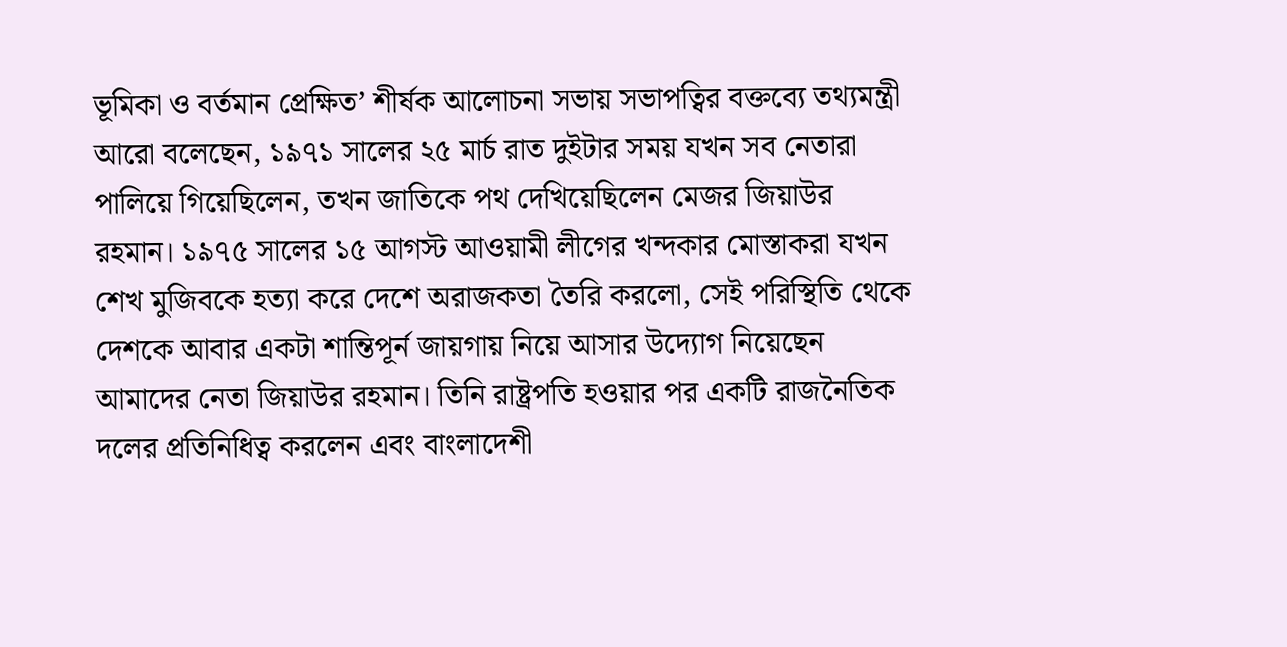ভূমিকা ও বর্তমান প্রেক্ষিত’ শীর্ষক আলোচনা সভায় সভাপত্বির বক্তব্যে তথ্যমন্ত্রী আরো বলেছেন, ১৯৭১ সালের ২৫ মার্চ রাত দুইটার সময় যখন সব নেতারা পালিয়ে গিয়েছিলেন, তখন জাতিকে পথ দেখিয়েছিলেন মেজর জিয়াউর রহমান। ১৯৭৫ সালের ১৫ আগস্ট আওয়ামী লীগের খন্দকার মোস্তাকরা যখন শেখ মুজিবকে হত্যা করে দেশে অরাজকতা তৈরি করলো, সেই পরিস্থিতি থেকে দেশকে আবার একটা শান্তিপূর্ন জায়গায় নিয়ে আসার উদ্যোগ নিয়েছেন আমাদের নেতা জিয়াউর রহমান। তিনি রাষ্ট্রপতি হওয়ার পর একটি রাজনৈতিক দলের প্রতিনিধিত্ব করলেন এবং বাংলাদেশী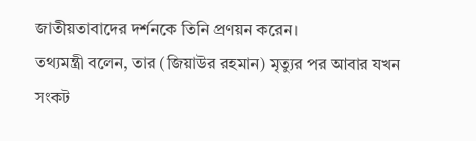জাতীয়তাবাদের দর্শনকে তিনি প্রণয়ন করেন।
তথ্যমন্ত্রী বলেন, তার (জিয়াউর রহমান) মৃত্যুর পর আবার যখন সংকট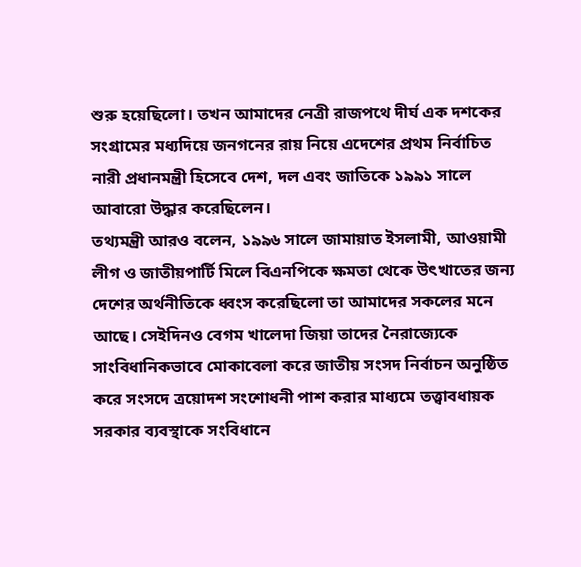শুরু হয়েছিলো। তখন আমাদের নেত্রী রাজপথে দীর্ঘ এক দশকের সংগ্রামের মধ্যদিয়ে জনগনের রায় নিয়ে এদেশের প্রথম নির্বাচিত নারী প্রধানমন্ত্রী হিসেবে দেশ, দল এবং জাতিকে ১৯৯১ সালে আবারো উদ্ধার করেছিলেন।
তথ্যমন্ত্রী আরও বলেন, ১৯৯৬ সালে জামায়াত ইসলামী, আওয়ামী লীগ ও জাতীয়পার্টি মিলে বিএনপিকে ক্ষমতা থেকে উৎখাতের জন্য দেশের অর্থনীতিকে ধ্বংস করেছিলো তা আমাদের সকলের মনে আছে। সেইদিনও বেগম খালেদা জিয়া তাদের নৈরাজ্যেকে সাংবিধানিকভাবে মোকাবেলা করে জাতীয় সংসদ নির্বাচন অনুষ্ঠিত করে সংসদে ত্রয়োদশ সংশোধনী পাশ করার মাধ্যমে তত্ত্বাবধায়ক সরকার ব্যবস্থাকে সংবিধানে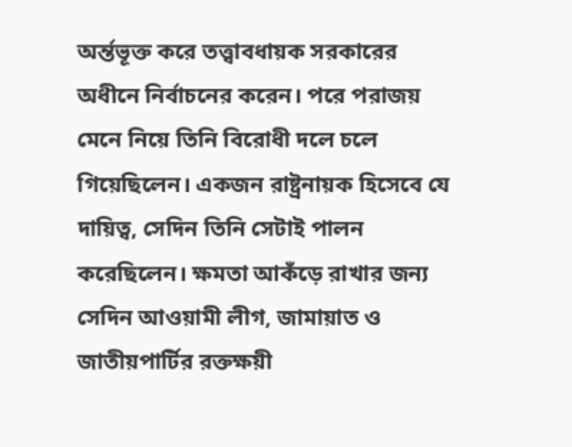অর্ন্তভূক্ত করে তত্ত্বাবধায়ক সরকারের অধীনে নির্বাচনের করেন। পরে পরাজয় মেনে নিয়ে তিনি বিরোধী দলে চলে গিয়েছিলেন। একজন রাষ্ট্রনায়ক হিসেবে যে দায়িত্ব, সেদিন তিনি সেটাই পালন করেছিলেন। ক্ষমতা আকঁড়ে রাখার জন্য সেদিন আওয়ামী লীগ, জামায়াত ও জাতীয়পার্টির রক্তক্ষয়ী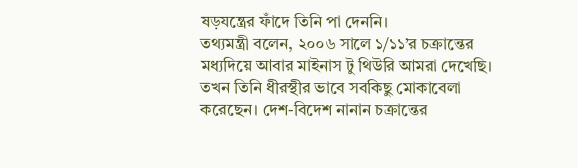ষড়যন্ত্রের ফাঁদে তিনি পা দেননি।
তথ্যমন্ত্রী বলেন, ২০০৬ সালে ১/১১’র চক্রান্তের মধ্যদিয়ে আবার মাইনাস টু থিউরি আমরা দেখেছি। তখন তিনি ধীরস্থীর ভাবে সবকিছু মোকাবেলা করেছেন। দেশ-বিদেশ নানান চক্রান্তের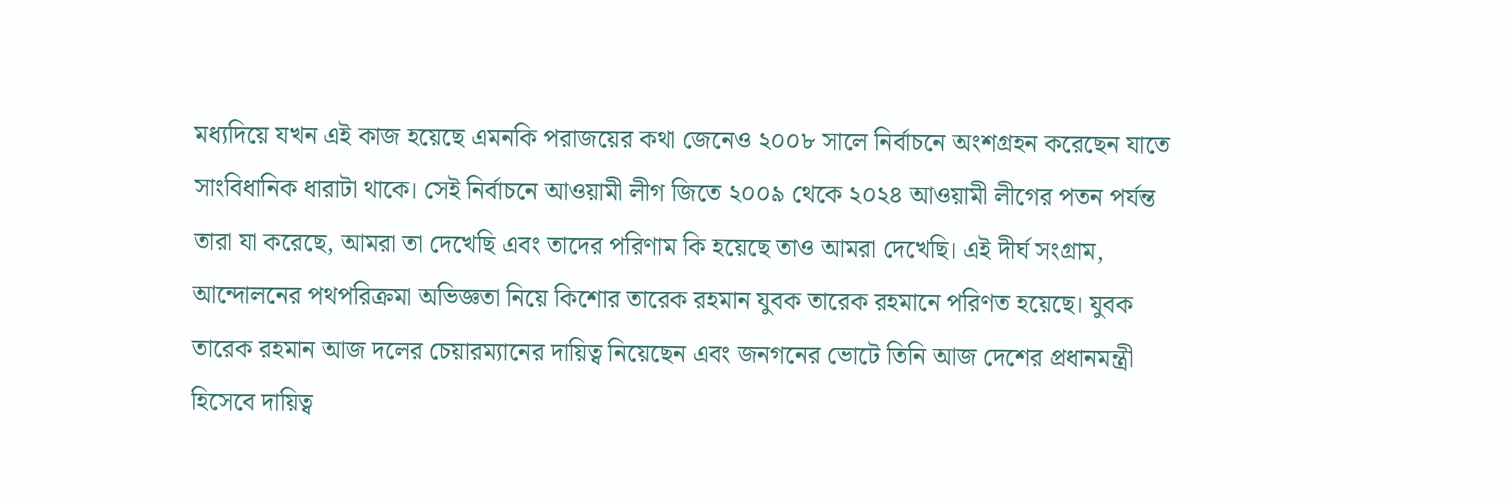মধ্যদিয়ে যখন এই কাজ হয়েছে এমনকি পরাজয়ের কথা জেনেও ২০০৮ সালে নির্বাচনে অংশগ্রহন করেছেন যাতে সাংবিধানিক ধারাটা থাকে। সেই নির্বাচনে আওয়ামী লীগ জিতে ২০০৯ থেকে ২০২৪ আওয়ামী লীগের পতন পর্যন্ত তারা যা করেছে, আমরা তা দেখেছি এবং তাদের পরিণাম কি হয়েছে তাও আমরা দেখেছি। এই দীর্ঘ সংগ্রাম, আন্দোলনের পথপরিক্রমা অভিজ্ঞতা নিয়ে কিশোর তারেক রহমান যুবক তারেক রহমানে পরিণত হয়েছে। যুবক তারেক রহমান আজ দলের চেয়ারম্যানের দায়িত্ব নিয়েছেন এবং জনগনের ভোটে তিনি আজ দেশের প্রধানমন্ত্রী হিসেবে দায়িত্ব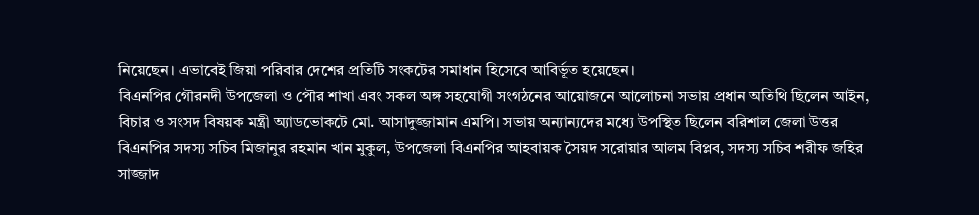নিয়েছেন। এভাবেই জিয়া পরিবার দেশের প্রতিটি সংকটের সমাধান হিসেবে আবির্ভূত হয়েছেন।
বিএনপির গৌরনদী উপজেলা ও পৌর শাখা এবং সকল অঙ্গ সহযোগী সংগঠনের আয়োজনে আলোচনা সভায় প্রধান অতিথি ছিলেন আইন, বিচার ও সংসদ বিষয়ক মন্ত্রী অ্যাডভোকটে মো. আসাদুজ্জামান এমপি। সভায় অন্যান্যদের মধ্যে উপস্থিত ছিলেন বরিশাল জেলা উত্তর বিএনপির সদস্য সচিব মিজানুর রহমান খান মুকুল, উপজেলা বিএনপির আহবায়ক সৈয়দ সরোয়ার আলম বিপ্লব, সদস্য সচিব শরীফ জহির সাজ্জাদ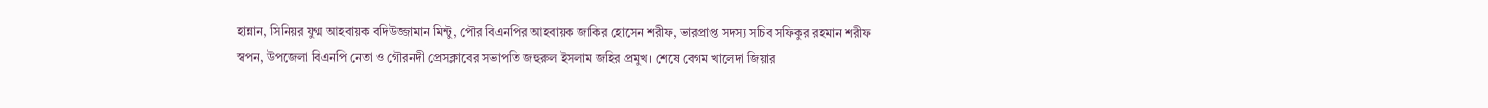হান্নান, সিনিয়র যুগ্ম আহবায়ক বদিউজ্জামান মিন্টু, পৌর বিএনপির আহবায়ক জাকির হোসেন শরীফ, ভারপ্রাপ্ত সদস্য সচিব সফিকুর রহমান শরীফ স্বপন, উপজেলা বিএনপি নেতা ও গৌরনদী প্রেসক্লাবের সভাপতি জহুরুল ইসলাম জহির প্রমুখ। শেষে বেগম খালেদা জিয়ার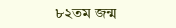৮২তম জন্ম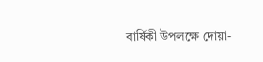বার্ষিকী উপলক্ষে দোয়া-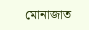মোনাজাত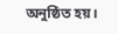অনুষ্ঠিত হয়।